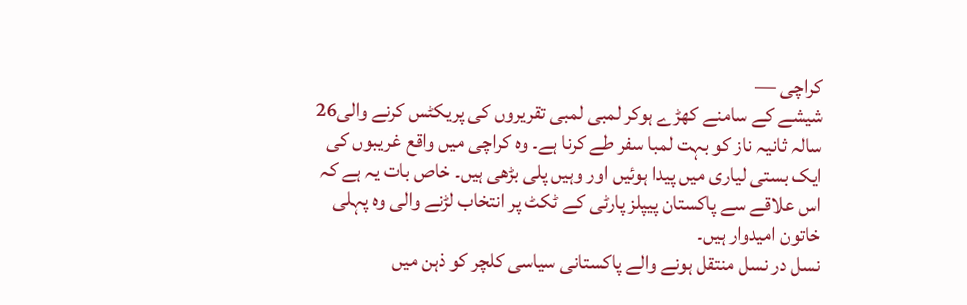کراچی —
شیشے کے سامنے کھڑے ہوکر لمبی لمبی تقریروں کی پریکٹس کرنے والی26 سالہ ثانیہ ناز کو بہت لمبا سفر طے کرنا ہے۔ وہ کراچی میں واقع غریبوں کی ایک بستی لیاری میں پیدا ہوئیں اور وہیں پلی بڑھی ہیں۔ خاص بات یہ ہے کہ اس علاقے سے پاکستان پیپلز پارٹی کے ٹکٹ پر انتخاب لڑنے والی وہ پہلی خاتون امیدوار ہیں۔
نسل در نسل منتقل ہونے والے پاکستانی سیاسی کلچر کو ذہن میں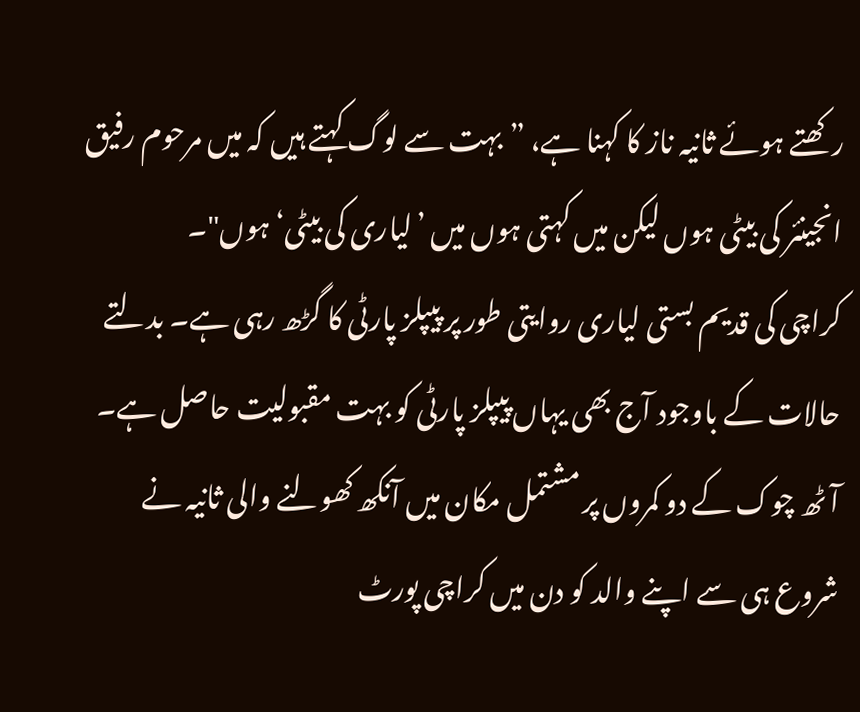رکھتے ہوئے ثانیہ ناز کا کہنا ہے، ”بہت سے لوگ کہتے ہیں کہ میں مرحوم رفیق انجینئر کی بیٹی ہوں لیکن میں کہتی ہوں میں ’لیاری کی بیٹی‘ ہوں"۔
کراچی کی قدیم بستی لیاری روایتی طور پر پیپلز پارٹی کا گڑھ رہی ہے۔ بدلتے حالات کے باوجود آج بھی یہاں پیپلز پارٹی کو بہت مقبولیت حاصل ہے۔
آٹھ چوک کے دو کمروں پر مشتمل مکان میں آنکھ کھولنے والی ثانیہ نے شروع ہی سے اپنے والد کو دن میں کراچی پورٹ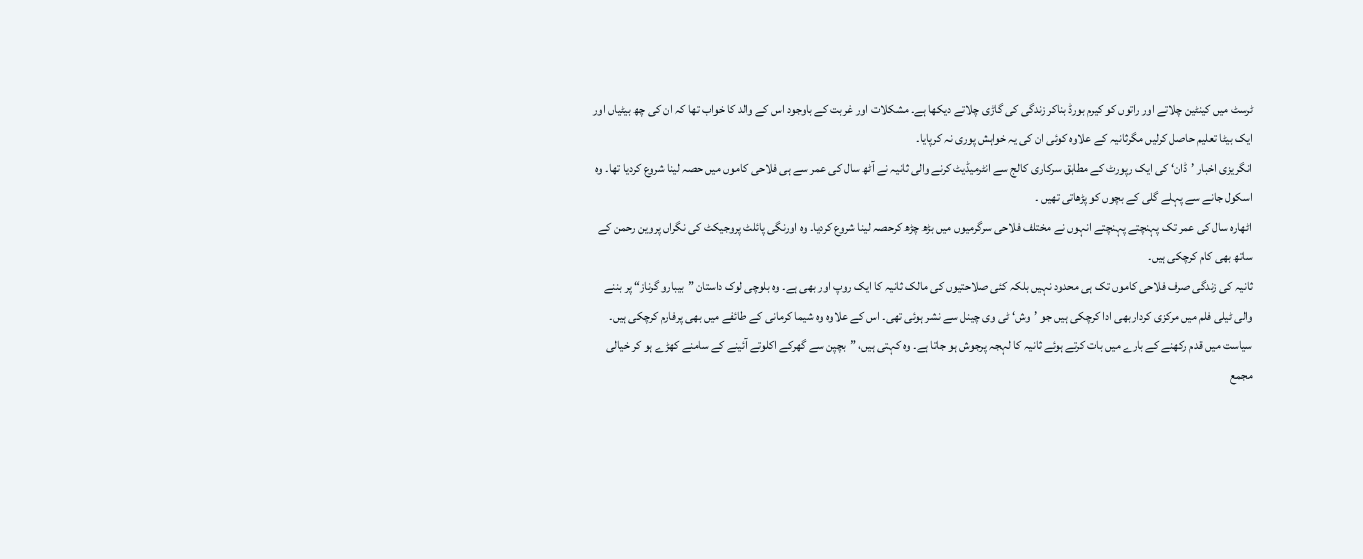ٹرسٹ میں کینٹین چلاتے اور راتوں کو کیرم بورڈ بناکر زندگی کی گاڑی چلاتے دیکھا ہے۔ مشکلات اور غربت کے باوجود اس کے والد کا خواب تھا کہ ان کی چھ بیٹیاں اور ایک بیٹا تعلیم حاصل کرلیں مگرثانیہ کے علاوہ کوئی ان کی یہ خواہش پوری نہ کرپایا۔
انگریزی اخبار ’ڈان‘ کی ایک رپورٹ کے مطابق سرکاری کالج سے انٹرمیڈیٹ کرنے والی ثانیہ نے آٹھ سال کی عمر سے ہی فلاحی کاموں میں حصہ لینا شروع کردیا تھا۔ وہ اسکول جانے سے پہلے گلی کے بچوں کو پڑھاتی تھیں ۔
اٹھارہ سال کی عمر تک پہنچتے پہنچتے انہوں نے مختلف فلاحی سرگرمیوں میں بڑھ چڑھ کرحصہ لینا شروع کردیا۔ وہ اورنگی پائلٹ پروجیکٹ کی نگراں پروین رحمن کے ساتھ بھی کام کرچکی ہیں۔
ثانیہ کی زندگی صرف فلاحی کاموں تک ہی محدود نہیں بلکہ کئی صلاحتیوں کی مالک ثانیہ کا ایک روپ اور بھی ہے۔ وہ بلوچی لوک داستان ”بیبارو گرناز“ پر بننے والی ٹیلی فلم میں مرکزی کرداربھی ادا کرچکی ہیں جو ’وش‘ ٹی وی چینل سے نشر ہوئی تھی۔ اس کے علاوہ وہ شیما کرمانی کے طائفے میں بھی پرفارم کرچکی ہیں۔
سیاست میں قدم رکھنے کے بارے میں بات کرتے ہوئے ثانیہ کا لہجہ پرجوش ہو جاتا ہے۔ وہ کہتی ہیں، ”بچپن سے گھرکے اکلوتے آئینے کے سامنے کھڑے ہو کر خیالی مجمع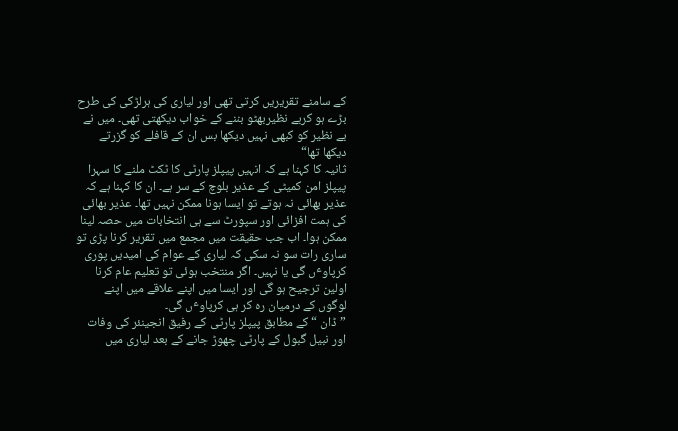کے سامنے تقریریں کرتی تھی اور لیاری کی ہرلڑکی کی طرح بڑے ہو کربے نظیربھٹو بننے کے خواب دیکھتی تھی۔ میں نے بے نظیر کو کبھی نہیں دیکھا بس ان کے قافلے کو گزرتے دیکھا تھا“
ثانیہ کا کہنا ہے کہ انہیں پیپلز پارٹی کا ٹکٹ ملنے کا سہرا پیپلز امن کمیٹی کے عذیر بلوچ کے سر ہے۔ ان کا کہنا ہے کہ عذیر بھائی نہ ہوتے تو ایسا ہونا ممکن نہیں تھا۔ عذیر بھائی کی ہمت افزائی اور سپورٹ سے ہی انتخابات میں حصہ لینا ممکن ہوا۔ اب جب حقیقت میں مجمع میں تقریر کرنا پڑی تو ساری رات سو نہ سکی کہ لیاری کے عوام کی امیدیں پوری کرپاوٴں گی یا نہیں۔ اگر منتخب ہوئی تو تعلیم عام کرنا اولین ترجیح ہو گی اور ایسا میں اپنے علاقے میں اپنے لوگوں کے درمیان رہ کر ہی کرپاوٴں گی۔
”ڈان “ کے مطابق پیپلز پارٹی کے رفیق انجینئر کی وفات اور نبیل گبول کے پارٹی چھوڑ جانے کے بعد لیاری میں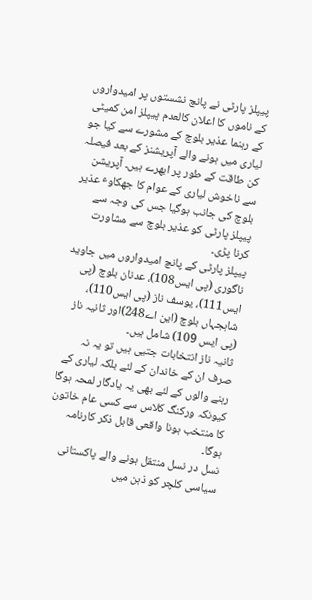پیپلز پارٹی نے پانچ نشستوں پر امیدواروں کے ناموں کا اعلان کالعدم پیپلز امن کمیٹی کے رہنما عذیر بلوچ کے مشورے سے کیا جو لیاری میں ہونے والے آپریشنز کے بعد فیصلہ کن طاقت کے طور پر ابھرے ہیں۔ آپریشن سے ناخوش لیاری کے عوام کا جھکاوٴ عذیر بلوچ کی جانب ہوگیا جس کی وجہ سے پیپلز پارٹی کو عذیر بلوچ سے مشاورت کرنا پڑی۔
پیپلز پارٹی کے پانچ امیدواروں میں جاوید ناگوری (پی ایس108)، عدنان بلوچ (پی ایس111)، یوسف ناز (پی ایس110)، شاہجہاں بلوچ (این اے248)اور ثانیہ ناز (پی ایس 109) شامل ہیں۔
ثانیہ ناز انتخابات جتیی ہیں تو یہ نہ صرف ان کے خاندان کے لئے بلکہ لیاری کے رہنے والوں کے لئے بھی یہ یادگار لمحہ ہوگا کیونکہ ورکنگ کلاس سے کسی عام خاتون کا منتخب ہونا واقعی قابل ذکر کارنامہ ہوگا۔
نسل در نسل منتقل ہونے والے پاکستانی سیاسی کلچر کو ذہن میں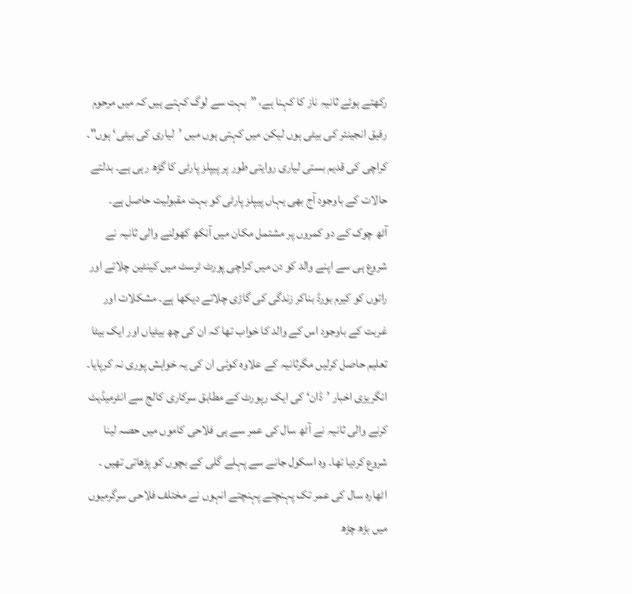رکھتے ہوئے ثانیہ ناز کا کہنا ہے، ”بہت سے لوگ کہتے ہیں کہ میں مرحوم رفیق انجینئر کی بیٹی ہوں لیکن میں کہتی ہوں میں ’لیاری کی بیٹی‘ ہوں"۔
کراچی کی قدیم بستی لیاری روایتی طور پر پیپلز پارٹی کا گڑھ رہی ہے۔ بدلتے حالات کے باوجود آج بھی یہاں پیپلز پارٹی کو بہت مقبولیت حاصل ہے۔
آٹھ چوک کے دو کمروں پر مشتمل مکان میں آنکھ کھولنے والی ثانیہ نے شروع ہی سے اپنے والد کو دن میں کراچی پورٹ ٹرسٹ میں کینٹین چلاتے اور راتوں کو کیرم بورڈ بناکر زندگی کی گاڑی چلاتے دیکھا ہے۔ مشکلات اور غربت کے باوجود اس کے والد کا خواب تھا کہ ان کی چھ بیٹیاں اور ایک بیٹا تعلیم حاصل کرلیں مگرثانیہ کے علاوہ کوئی ان کی یہ خواہش پوری نہ کرپایا۔
انگریزی اخبار ’ڈان‘ کی ایک رپورٹ کے مطابق سرکاری کالج سے انٹرمیڈیٹ کرنے والی ثانیہ نے آٹھ سال کی عمر سے ہی فلاحی کاموں میں حصہ لینا شروع کردیا تھا۔ وہ اسکول جانے سے پہلے گلی کے بچوں کو پڑھاتی تھیں ۔
اٹھارہ سال کی عمر تک پہنچتے پہنچتے انہوں نے مختلف فلاحی سرگرمیوں میں بڑھ چڑھ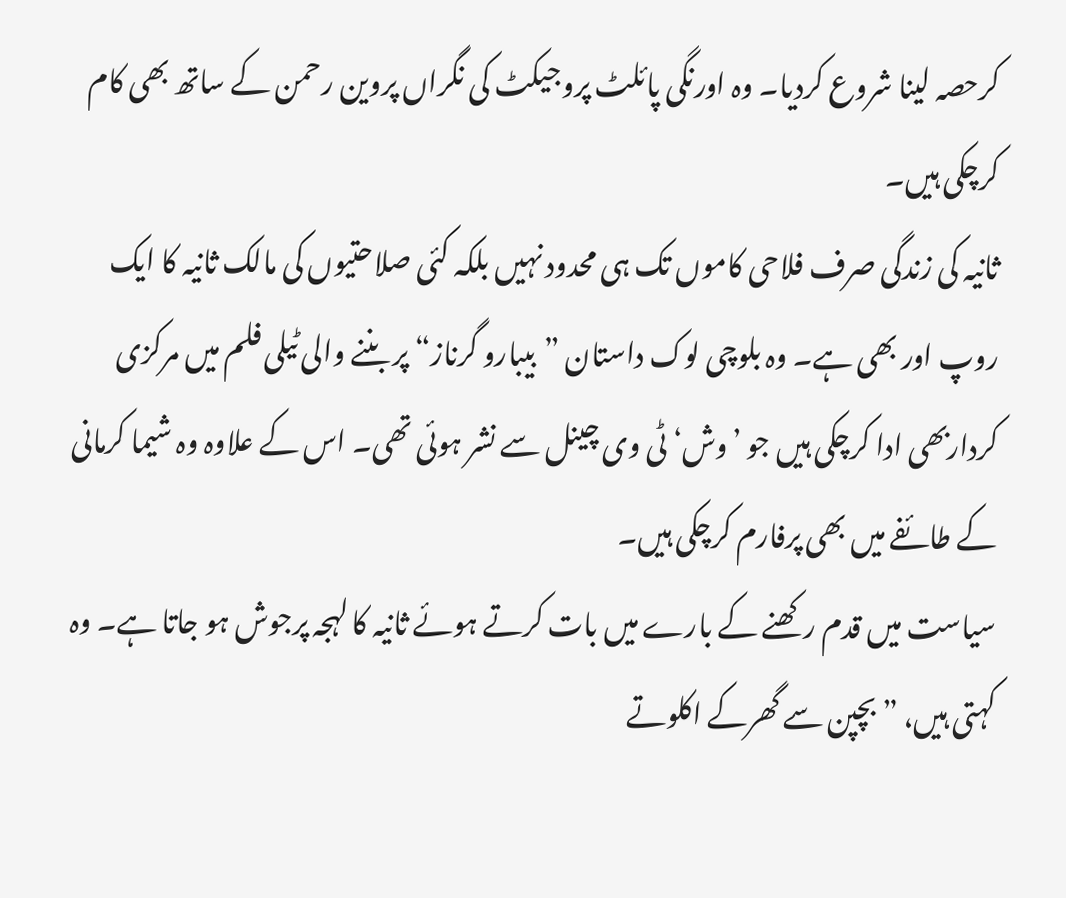کرحصہ لینا شروع کردیا۔ وہ اورنگی پائلٹ پروجیکٹ کی نگراں پروین رحمن کے ساتھ بھی کام کرچکی ہیں۔
ثانیہ کی زندگی صرف فلاحی کاموں تک ہی محدود نہیں بلکہ کئی صلاحتیوں کی مالک ثانیہ کا ایک روپ اور بھی ہے۔ وہ بلوچی لوک داستان ”بیبارو گرناز“ پر بننے والی ٹیلی فلم میں مرکزی کرداربھی ادا کرچکی ہیں جو ’وش‘ ٹی وی چینل سے نشر ہوئی تھی۔ اس کے علاوہ وہ شیما کرمانی کے طائفے میں بھی پرفارم کرچکی ہیں۔
سیاست میں قدم رکھنے کے بارے میں بات کرتے ہوئے ثانیہ کا لہجہ پرجوش ہو جاتا ہے۔ وہ کہتی ہیں، ”بچپن سے گھرکے اکلوتے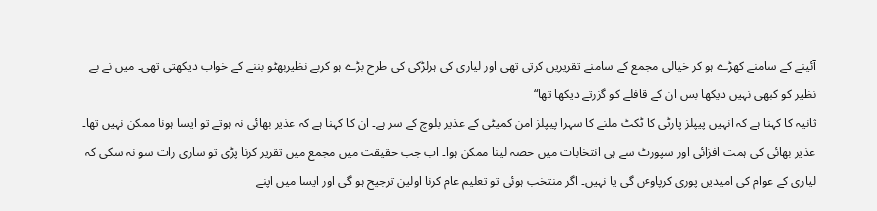آئینے کے سامنے کھڑے ہو کر خیالی مجمع کے سامنے تقریریں کرتی تھی اور لیاری کی ہرلڑکی کی طرح بڑے ہو کربے نظیربھٹو بننے کے خواب دیکھتی تھی۔ میں نے بے نظیر کو کبھی نہیں دیکھا بس ان کے قافلے کو گزرتے دیکھا تھا“
ثانیہ کا کہنا ہے کہ انہیں پیپلز پارٹی کا ٹکٹ ملنے کا سہرا پیپلز امن کمیٹی کے عذیر بلوچ کے سر ہے۔ ان کا کہنا ہے کہ عذیر بھائی نہ ہوتے تو ایسا ہونا ممکن نہیں تھا۔ عذیر بھائی کی ہمت افزائی اور سپورٹ سے ہی انتخابات میں حصہ لینا ممکن ہوا۔ اب جب حقیقت میں مجمع میں تقریر کرنا پڑی تو ساری رات سو نہ سکی کہ لیاری کے عوام کی امیدیں پوری کرپاوٴں گی یا نہیں۔ اگر منتخب ہوئی تو تعلیم عام کرنا اولین ترجیح ہو گی اور ایسا میں اپنے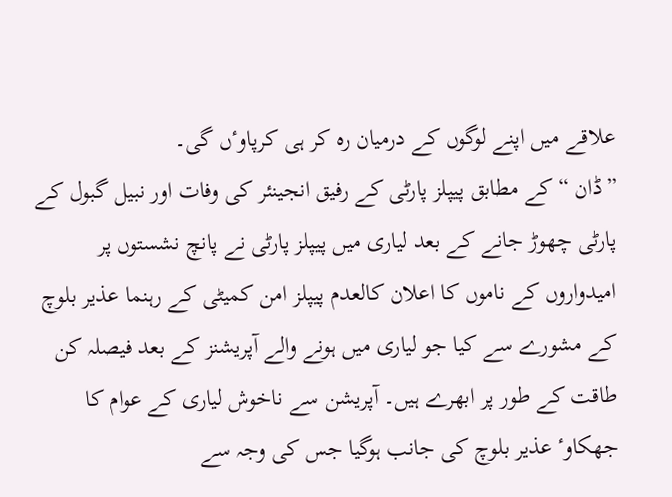علاقے میں اپنے لوگوں کے درمیان رہ کر ہی کرپاوٴں گی۔
”ڈان “ کے مطابق پیپلز پارٹی کے رفیق انجینئر کی وفات اور نبیل گبول کے پارٹی چھوڑ جانے کے بعد لیاری میں پیپلز پارٹی نے پانچ نشستوں پر امیدواروں کے ناموں کا اعلان کالعدم پیپلز امن کمیٹی کے رہنما عذیر بلوچ کے مشورے سے کیا جو لیاری میں ہونے والے آپریشنز کے بعد فیصلہ کن طاقت کے طور پر ابھرے ہیں۔ آپریشن سے ناخوش لیاری کے عوام کا جھکاوٴ عذیر بلوچ کی جانب ہوگیا جس کی وجہ سے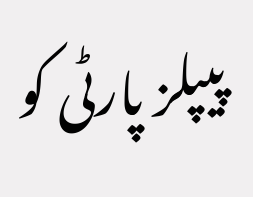پیپلز پارٹی کو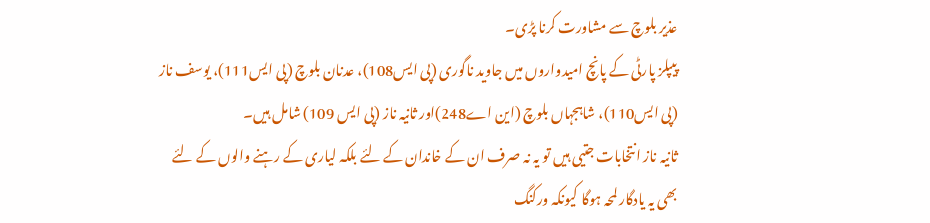عذیر بلوچ سے مشاورت کرنا پڑی۔
پیپلز پارٹی کے پانچ امیدواروں میں جاوید ناگوری (پی ایس108)، عدنان بلوچ (پی ایس111)، یوسف ناز (پی ایس110)، شاہجہاں بلوچ (این اے248)اور ثانیہ ناز (پی ایس 109) شامل ہیں۔
ثانیہ ناز انتخابات جتیی ہیں تو یہ نہ صرف ان کے خاندان کے لئے بلکہ لیاری کے رہنے والوں کے لئے بھی یہ یادگار لمحہ ہوگا کیونکہ ورکنگ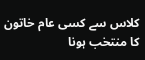کلاس سے کسی عام خاتون کا منتخب ہونا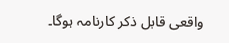واقعی قابل ذکر کارنامہ ہوگا۔